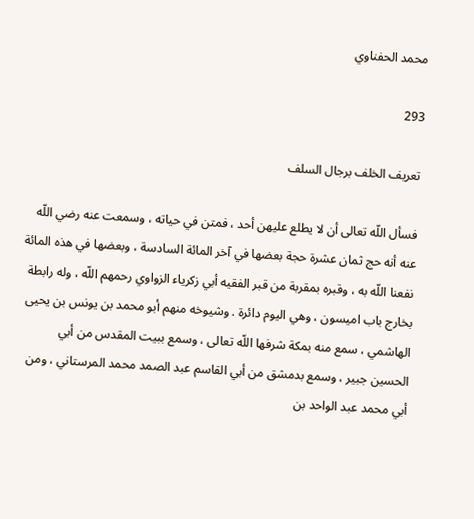محمد الحفناوي

293

تعريف الخلف برجال السلف

فسأل اللّه تعالى أن لا يطلع عليهن أحد ، فمتن في حياته ، وسمعت عنه رضي اللّه عنه أنه حج ثمان عشرة حجة بعضها في آخر المائة السادسة ، وبعضها في هذه المائة نفعنا اللّه به ، وقبره بمقربة من قبر الفقيه أبي زكرياء الزواوي رحمهم اللّه ، وله رابطة بخارج باب اميسون ، وهي اليوم دائرة . وشيوخه منهم أبو محمد بن يونس بن يحيى الهاشمي ، سمع منه بمكة شرفها اللّه تعالى ، وسمع ببيت المقدس من أبي الحسين جبير ، وسمع بدمشق من أبي القاسم عبد الصمد محمد المرستاني ، ومن أبي محمد عبد الواحد بن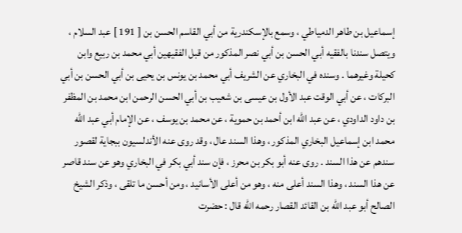إسماعيل بن طاهر الدمياطي ، وسمع بالإسكندرية من أبي القاسم الحسن بن [ 191 ] عبد السلام ، ويتصل سندنا بالفقيه أبي الحسن بن أبي نصر المذكور من قبل الفقيهين أبي محمد بن ربيع وابن كحيلة وغيرهما . وسنده في البخاري عن الشريف أبي محمد بن يونس بن يحيى بن أبي الحسن بن أبي البركات ، عن أبي الوقت عبد الأول بن عيسى بن شعيب بن أبي الحسن الرحمن ابن محمد بن المظفر بن داود الداودي ، عن عبد اللّه ابن أحمد بن حموية ، عن محمد بن يوسف ، عن الإمام أبي عبد اللّه محمد ابن إسماعيل البخاري المذكور ، وهذا السند عال ، وقد روى عنه الأندلسيون ببجاية لقصور سندهم عن هذا السند . روى عنه أبو بكر بن محرز ، فإن سند أبي بكر في البخاري وهو عن سند قاصر عن هذا السند ، وهذا السند أعلى منه ، وهو من أعلى الأسانيد ، ومن أحسن ما تلقى ، وذكر الشيخ الصالح أبو عبد اللّه بن القائد القصار رحمه اللّه قال : حضرت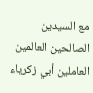مع السيدين الصالحين العالمين العاملين أبي زكرياء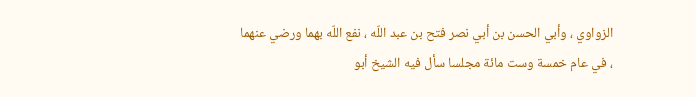الزواوي ، وأبي الحسن بن أبي نصر فتح بن عبد اللّه ، نفع اللّه بهما ورضي عنهما ، في عام خمسة وست مائة مجلسا سأل فيه الشيخ أبو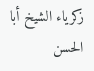زكرياء الشيخ أبا الحسن